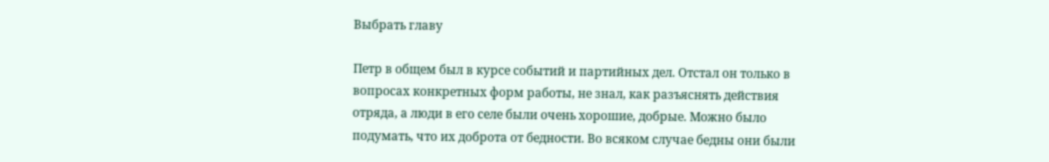Выбрать главу

Петр в общем был в курсе событий и партийных дел. Отстал он только в вопросах конкретных форм работы, не знал, как разъяснять действия отряда, а люди в его селе были очень хорошие, добрые. Можно было подумать, что их доброта от бедности. Во всяком случае бедны они были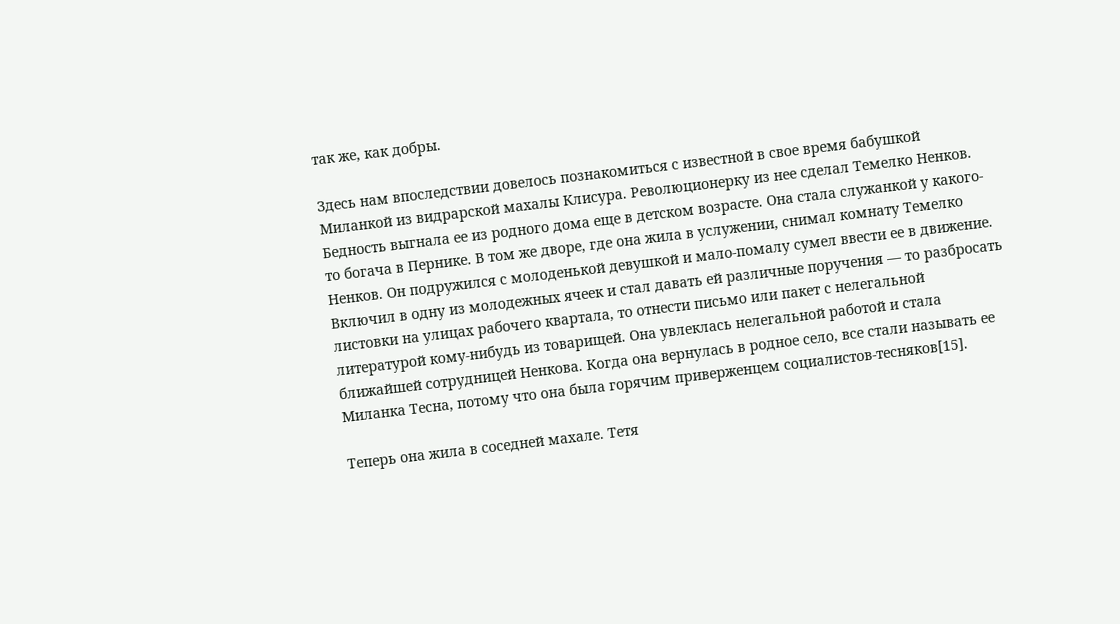так же, как добры.

Здесь нам впоследствии довелось познакомиться с известной в свое время бабушкой Миланкой из видрарской махалы Клисура. Революционерку из нее сделал Темелко Ненков. Бедность выгнала ее из родного дома еще в детском возрасте. Она стала служанкой у какого-то богача в Пернике. В том же дворе, где она жила в услужении, снимал комнату Темелко Ненков. Он подружился с молоденькой девушкой и мало-помалу сумел ввести ее в движение. Включил в одну из молодежных ячеек и стал давать ей различные поручения — то разбросать листовки на улицах рабочего квартала, то отнести письмо или пакет с нелегальной литературой кому-нибудь из товарищей. Она увлеклась нелегальной работой и стала ближайшей сотрудницей Ненкова. Когда она вернулась в родное село, все стали называть ее Миланка Тесна, потому что она была горячим приверженцем социалистов-тесняков[15].

Теперь она жила в соседней махале. Тетя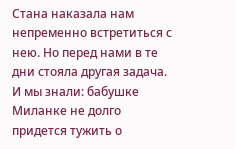Стана наказала нам непременно встретиться с нею. Но перед нами в те дни стояла другая задача. И мы знали: бабушке Миланке не долго придется тужить о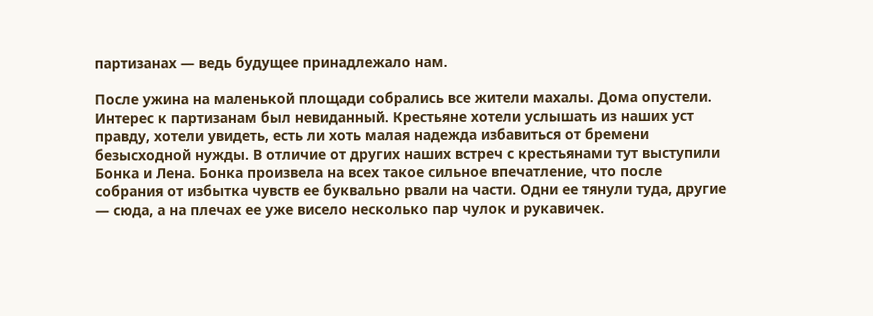партизанах — ведь будущее принадлежало нам.

После ужина на маленькой площади собрались все жители махалы. Дома опустели. Интерес к партизанам был невиданный. Крестьяне хотели услышать из наших уст правду, хотели увидеть, есть ли хоть малая надежда избавиться от бремени безысходной нужды. В отличие от других наших встреч с крестьянами тут выступили Бонка и Лена. Бонка произвела на всех такое сильное впечатление, что после собрания от избытка чувств ее буквально рвали на части. Одни ее тянули туда, другие — сюда, а на плечах ее уже висело несколько пар чулок и рукавичек.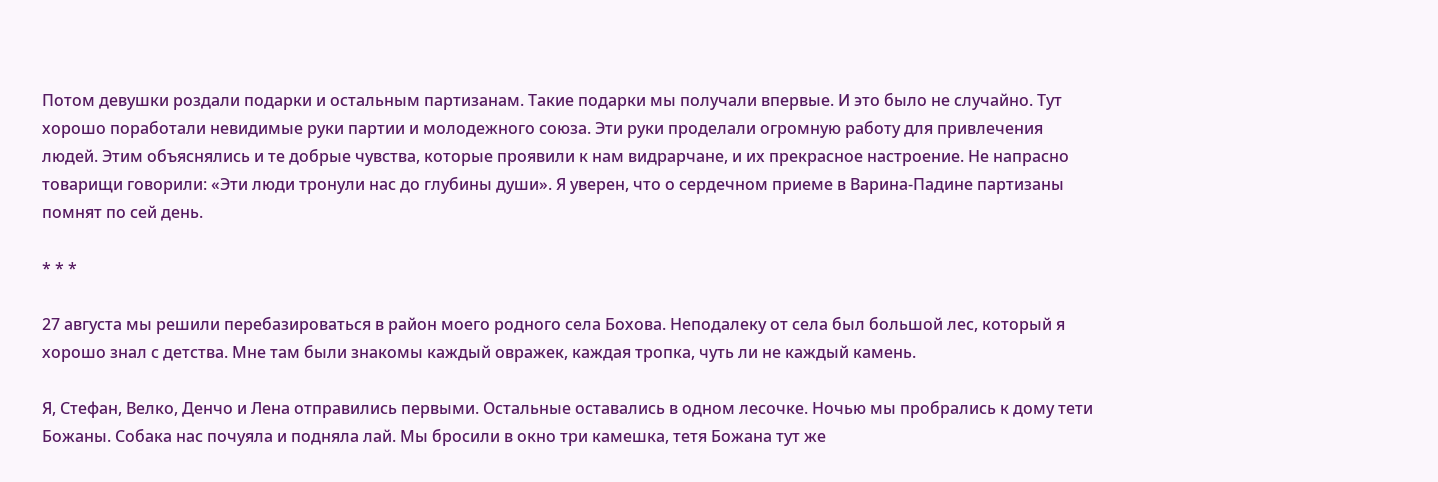Потом девушки роздали подарки и остальным партизанам. Такие подарки мы получали впервые. И это было не случайно. Тут хорошо поработали невидимые руки партии и молодежного союза. Эти руки проделали огромную работу для привлечения людей. Этим объяснялись и те добрые чувства, которые проявили к нам видрарчане, и их прекрасное настроение. Не напрасно товарищи говорили: «Эти люди тронули нас до глубины души». Я уверен, что о сердечном приеме в Варина-Падине партизаны помнят по сей день.

* * *

27 августа мы решили перебазироваться в район моего родного села Бохова. Неподалеку от села был большой лес, который я хорошо знал с детства. Мне там были знакомы каждый овражек, каждая тропка, чуть ли не каждый камень.

Я, Стефан, Велко, Денчо и Лена отправились первыми. Остальные оставались в одном лесочке. Ночью мы пробрались к дому тети Божаны. Собака нас почуяла и подняла лай. Мы бросили в окно три камешка, тетя Божана тут же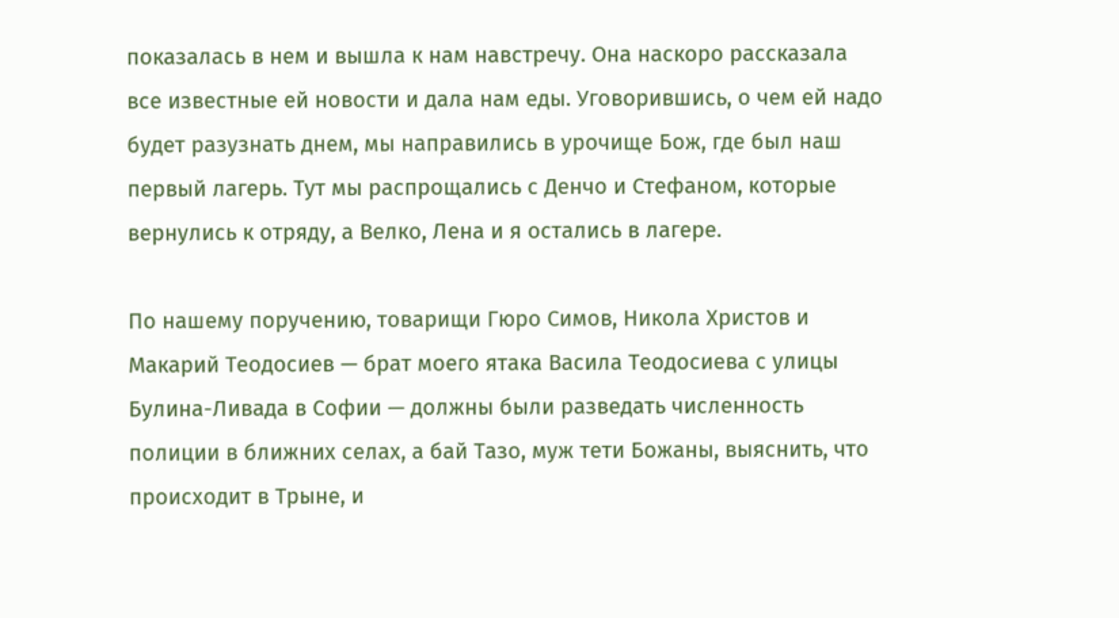показалась в нем и вышла к нам навстречу. Она наскоро рассказала все известные ей новости и дала нам еды. Уговорившись, о чем ей надо будет разузнать днем, мы направились в урочище Бож, где был наш первый лагерь. Тут мы распрощались с Денчо и Стефаном, которые вернулись к отряду, а Велко, Лена и я остались в лагере.

По нашему поручению, товарищи Гюро Симов, Никола Христов и Макарий Теодосиев — брат моего ятака Васила Теодосиева с улицы Булина-Ливада в Софии — должны были разведать численность полиции в ближних селах, а бай Тазо, муж тети Божаны, выяснить, что происходит в Трыне, и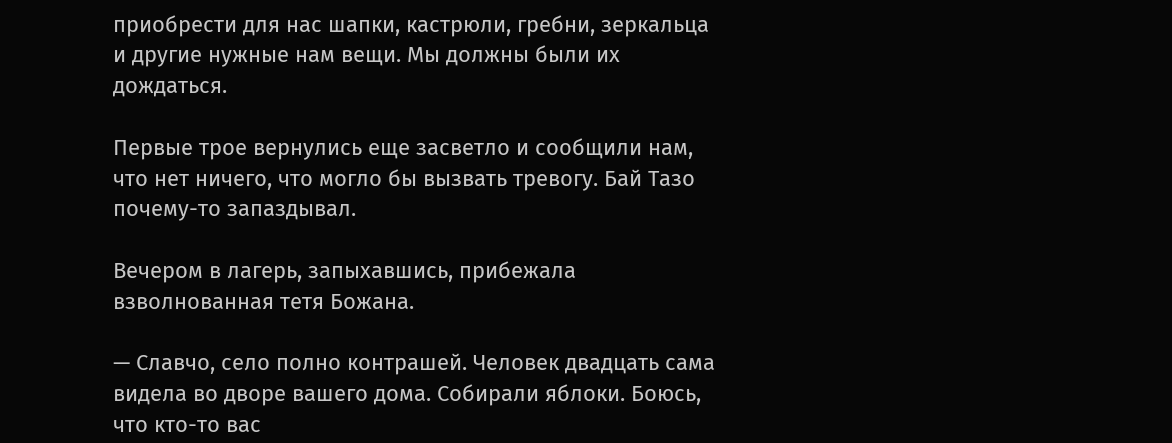приобрести для нас шапки, кастрюли, гребни, зеркальца и другие нужные нам вещи. Мы должны были их дождаться.

Первые трое вернулись еще засветло и сообщили нам, что нет ничего, что могло бы вызвать тревогу. Бай Тазо почему-то запаздывал.

Вечером в лагерь, запыхавшись, прибежала взволнованная тетя Божана.

— Славчо, село полно контрашей. Человек двадцать сама видела во дворе вашего дома. Собирали яблоки. Боюсь, что кто-то вас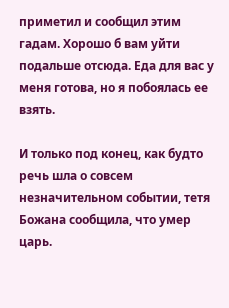приметил и сообщил этим гадам. Хорошо б вам уйти подальше отсюда. Еда для вас у меня готова, но я побоялась ее взять.

И только под конец, как будто речь шла о совсем незначительном событии, тетя Божана сообщила, что умер царь.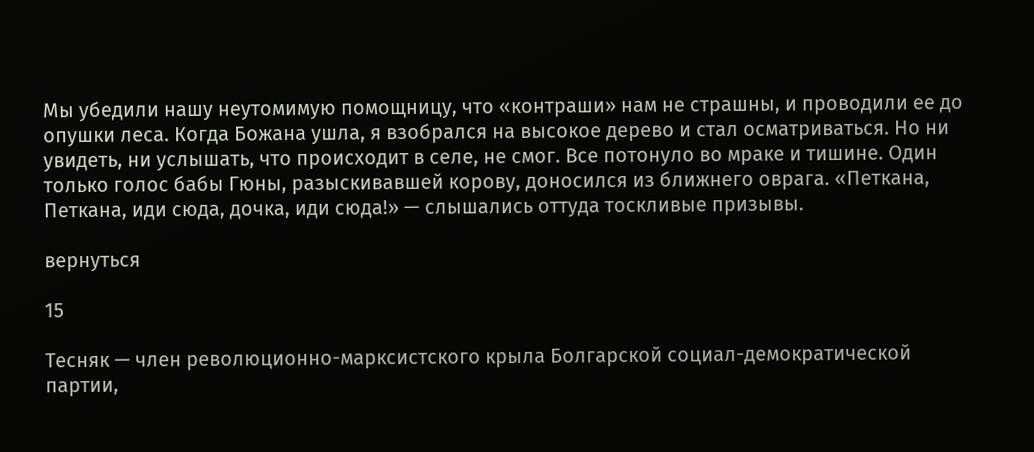Мы убедили нашу неутомимую помощницу, что «контраши» нам не страшны, и проводили ее до опушки леса. Когда Божана ушла, я взобрался на высокое дерево и стал осматриваться. Но ни увидеть, ни услышать, что происходит в селе, не смог. Все потонуло во мраке и тишине. Один только голос бабы Гюны, разыскивавшей корову, доносился из ближнего оврага. «Петкана, Петкана, иди сюда, дочка, иди сюда!» — слышались оттуда тоскливые призывы.

вернуться

15

Тесняк — член революционно-марксистского крыла Болгарской социал-демократической партии,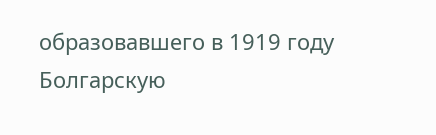образовавшего в 1919 году Болгарскую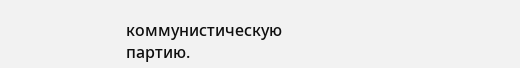коммунистическую партию.